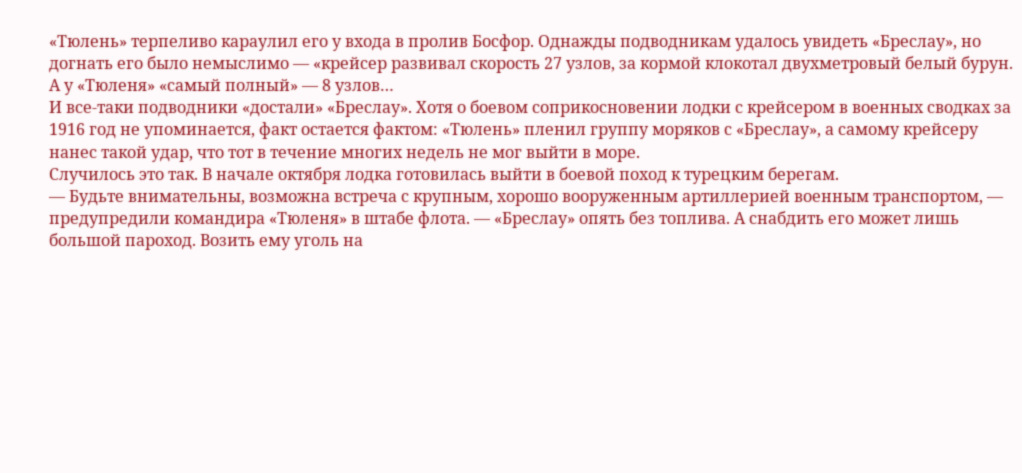«Тюлень» терпеливо караулил его у входа в пролив Босфор. Однажды подводникам удалось увидеть «Бреслау», но догнать его было немыслимо — «крейсер развивал скорость 27 узлов, за кормой клокотал двухметровый белый бурун. А у «Тюленя» «самый полный» — 8 узлов…
И все-таки подводники «достали» «Бреслау». Хотя о боевом соприкосновении лодки с крейсером в военных сводках за 1916 год не упоминается, факт остается фактом: «Тюлень» пленил группу моряков с «Бреслау», а самому крейсеру нанес такой удар, что тот в течение многих недель не мог выйти в море.
Случилось это так. В начале октября лодка готовилась выйти в боевой поход к турецким берегам.
— Будьте внимательны, возможна встреча с крупным, хорошо вооруженным артиллерией военным транспортом, — предупредили командира «Тюленя» в штабе флота. — «Бреслау» опять без топлива. А снабдить его может лишь большой пароход. Возить ему уголь на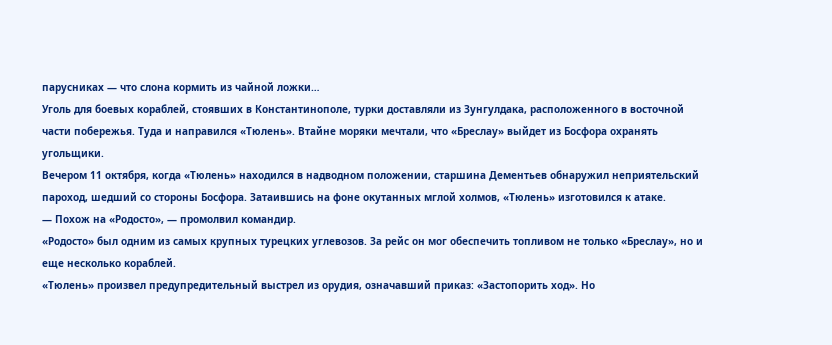парусниках — что слона кормить из чайной ложки…
Уголь для боевых кораблей, стоявших в Константинополе, турки доставляли из Зунгулдака, расположенного в восточной части побережья. Туда и направился «Тюлень». Втайне моряки мечтали, что «Бреслау» выйдет из Босфора охранять угольщики.
Вечером 11 октября, когда «Тюлень» находился в надводном положении, старшина Дементьев обнаружил неприятельский пароход, шедший со стороны Босфора. Затаившись на фоне окутанных мглой холмов, «Тюлень» изготовился к атаке.
— Похож на «Родосто», — промолвил командир.
«Родосто» был одним из самых крупных турецких углевозов. За рейс он мог обеспечить топливом не только «Бреслау», но и еще несколько кораблей.
«Тюлень» произвел предупредительный выстрел из орудия, означавший приказ: «Застопорить ход». Но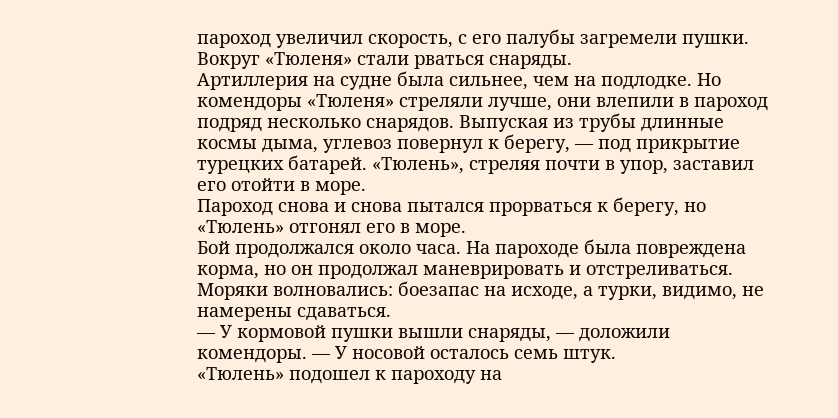пароход увеличил скорость, с его палубы загремели пушки. Вокруг «Тюленя» стали рваться снаряды.
Артиллерия на судне была сильнее, чем на подлодке. Но комендоры «Тюленя» стреляли лучше, они влепили в пароход подряд несколько снарядов. Выпуская из трубы длинные космы дыма, углевоз повернул к берегу, — под прикрытие турецких батарей. «Тюлень», стреляя почти в упор, заставил его отойти в море.
Пароход снова и снова пытался прорваться к берегу, но «Тюлень» отгонял его в море.
Бой продолжался около часа. На пароходе была повреждена корма, но он продолжал маневрировать и отстреливаться.
Моряки волновались: боезапас на исходе, а турки, видимо, не намерены сдаваться.
— У кормовой пушки вышли снаряды, — доложили комендоры. — У носовой осталось семь штук.
«Тюлень» подошел к пароходу на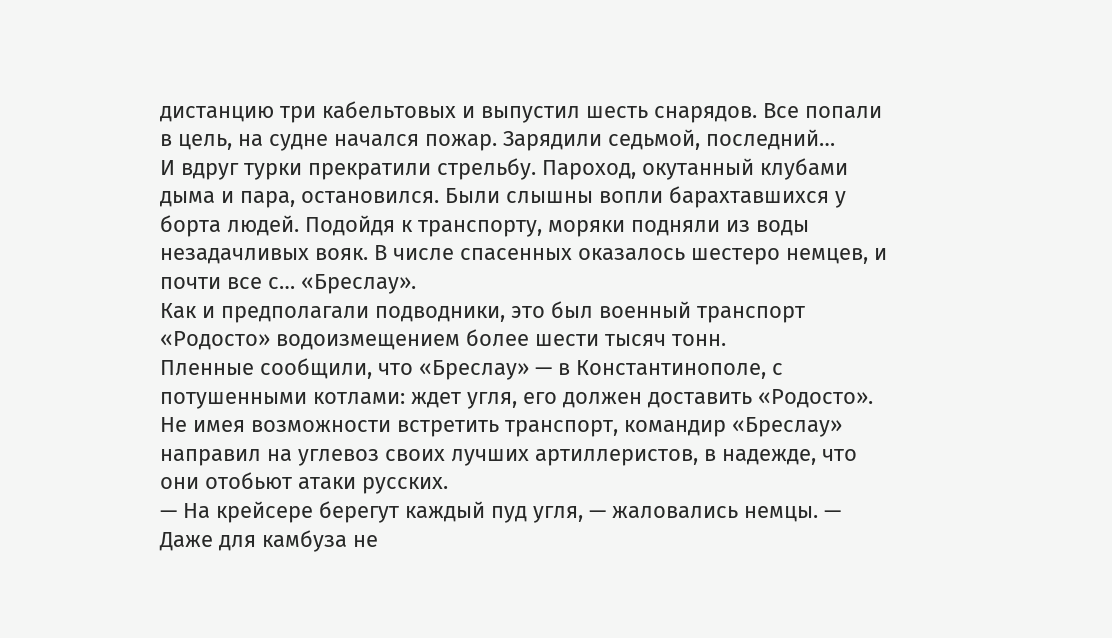дистанцию три кабельтовых и выпустил шесть снарядов. Все попали в цель, на судне начался пожар. Зарядили седьмой, последний…
И вдруг турки прекратили стрельбу. Пароход, окутанный клубами дыма и пара, остановился. Были слышны вопли барахтавшихся у борта людей. Подойдя к транспорту, моряки подняли из воды незадачливых вояк. В числе спасенных оказалось шестеро немцев, и почти все с… «Бреслау».
Как и предполагали подводники, это был военный транспорт «Родосто» водоизмещением более шести тысяч тонн.
Пленные сообщили, что «Бреслау» — в Константинополе, с потушенными котлами: ждет угля, его должен доставить «Родосто». Не имея возможности встретить транспорт, командир «Бреслау» направил на углевоз своих лучших артиллеристов, в надежде, что они отобьют атаки русских.
— На крейсере берегут каждый пуд угля, — жаловались немцы. — Даже для камбуза не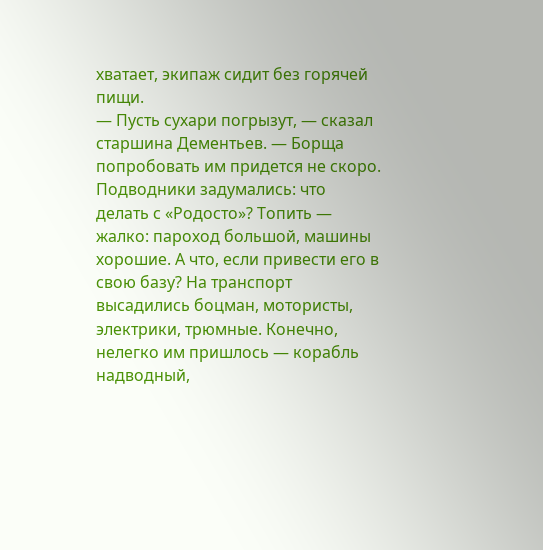хватает, экипаж сидит без горячей пищи.
— Пусть сухари погрызут, — сказал старшина Дементьев. — Борща попробовать им придется не скоро.
Подводники задумались: что делать с «Родосто»? Топить — жалко: пароход большой, машины хорошие. А что, если привести его в свою базу? На транспорт высадились боцман, мотористы, электрики, трюмные. Конечно, нелегко им пришлось — корабль надводный,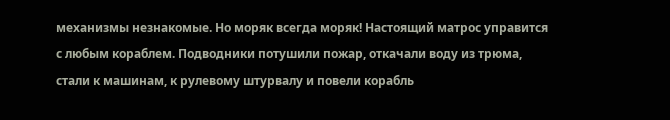механизмы незнакомые. Но моряк всегда моряк! Настоящий матрос управится с любым кораблем. Подводники потушили пожар, откачали воду из трюма, стали к машинам, к рулевому штурвалу и повели корабль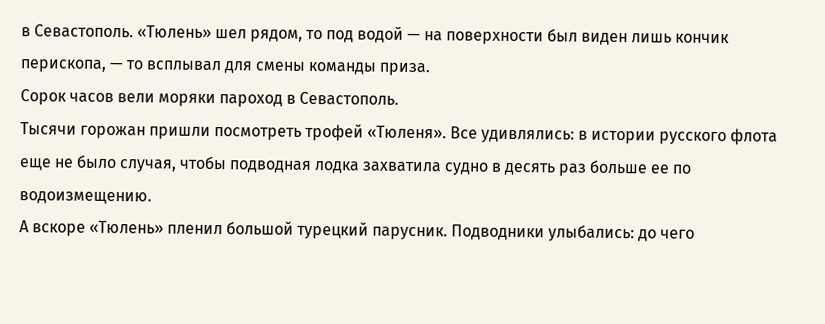в Севастополь. «Тюлень» шел рядом, то под водой — на поверхности был виден лишь кончик перископа, — то всплывал для смены команды приза.
Сорок часов вели моряки пароход в Севастополь.
Тысячи горожан пришли посмотреть трофей «Тюленя». Все удивлялись: в истории русского флота еще не было случая, чтобы подводная лодка захватила судно в десять раз больше ее по водоизмещению.
А вскоре «Тюлень» пленил большой турецкий парусник. Подводники улыбались: до чего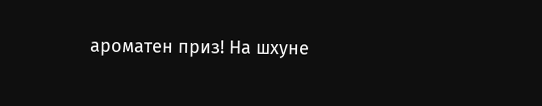ароматен приз! На шхуне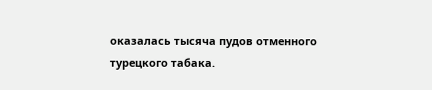оказалась тысяча пудов отменного турецкого табака.